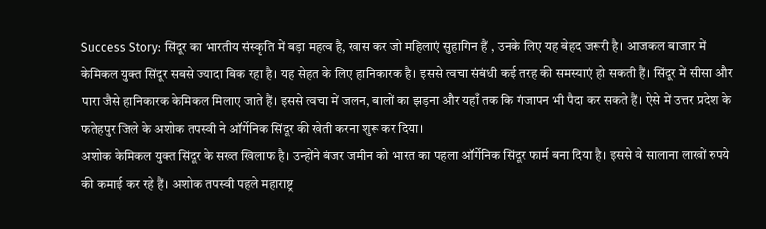Success Story: सिंदूर का भारतीय संस्कृति में बड़ा महत्व है, खास कर जो महिलाएं सुहागिन हैं , उनके लिए यह बेहद जरूरी है। आजकल बाजार में केमिकल युक्त सिंदूर सबसे ज्यादा बिक रहा है। यह सेहत के लिए हानिकारक है। इससे त्वचा संबंधी कई तरह की समस्याएं हो सकती हैं। सिंदूर में सीसा और पारा जैसे हानिकारक केमिकल मिलाए जाते हैं। इससे त्वचा में जलन, बालों का झड़ना और यहाँ तक कि गंजापन भी पैदा कर सकते हैं। ऐसे में उत्तर प्रदेश के फतेहपुर जिले के अशोक तपस्वी ने ऑर्गेनिक सिंदूर की खेती करना शुरू कर दिया।
अशोक केमिकल युक्त सिंदूर के सख्त खिलाफ है। उन्होंने बंजर जमीन को भारत का पहला ऑर्गेनिक सिंदूर फार्म बना दिया है। इससे वे सालाना लाखों रुपये की कमाई कर रहे हैं। अशोक तपस्वी पहले महाराष्ट्र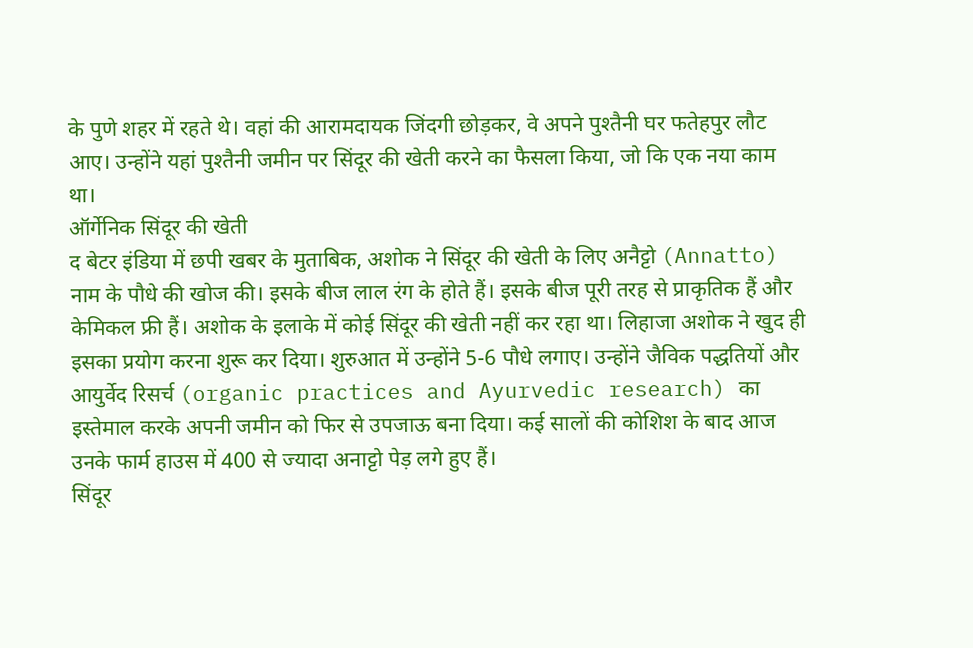के पुणे शहर में रहते थे। वहां की आरामदायक जिंदगी छोड़कर, वे अपने पुश्तैनी घर फतेहपुर लौट आए। उन्होंने यहां पुश्तैनी जमीन पर सिंदूर की खेती करने का फैसला किया, जो कि एक नया काम था।
ऑर्गेनिक सिंदूर की खेती
द बेटर इंडिया में छपी खबर के मुताबिक, अशोक ने सिंदूर की खेती के लिए अनैट्टो (Annatto) नाम के पौधे की खोज की। इसके बीज लाल रंग के होते हैं। इसके बीज पूरी तरह से प्राकृतिक हैं और केमिकल फ्री हैं। अशोक के इलाके में कोई सिंदूर की खेती नहीं कर रहा था। लिहाजा अशोक ने खुद ही इसका प्रयोग करना शुरू कर दिया। शुरुआत में उन्होंने 5-6 पौधे लगाए। उन्होंने जैविक पद्धतियों और आयुर्वेद रिसर्च (organic practices and Ayurvedic research) का इस्तेमाल करके अपनी जमीन को फिर से उपजाऊ बना दिया। कई सालों की कोशिश के बाद आज उनके फार्म हाउस में 400 से ज्यादा अनाट्टो पेड़ लगे हुए हैं।
सिंदूर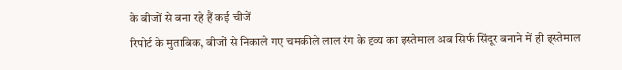के बीजों से बना रहे हैं कई चीजें
रिपोर्ट के मुताबिक, बीजों से निकाले गए चमकीले लाल रंग के दृव्य का इस्तेमाल अब सिर्फ सिंदूर बनाने में ही इ्स्तेमाल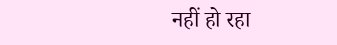नहीं हो रहा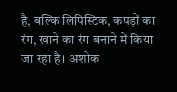है, बल्कि लिपिस्टिक, कपड़ों का रंग, खाने का रंग बनाने में किया जा रहा है। अशोक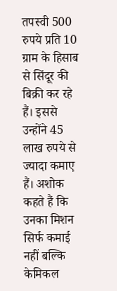तपस्वी 500 रुपये प्रति 10 ग्राम के हिसाब से सिंदूर की बिक्री कर रहे हैं। इससे उन्होंने 45 लाख रुपये से ज्यादा कमाए हैं। अशोक कहते हैं कि उनका मिशन सिर्फ कमाई नहीं बल्कि केमिकल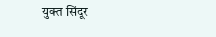युक्त सिंदूर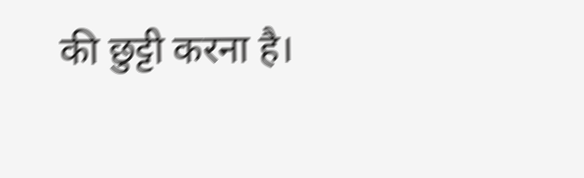की छुट्टी करना है।